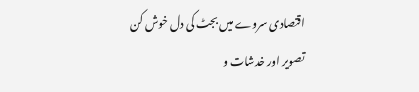اقتصادی سروے میں بجٹ کی دل خوش کن تصویر اور خدشات و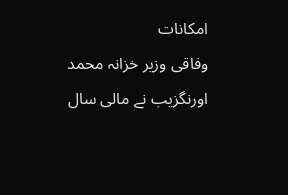امکانات
وفاقی وزیر خزانہ محمد اورنگزیب نے مالی سال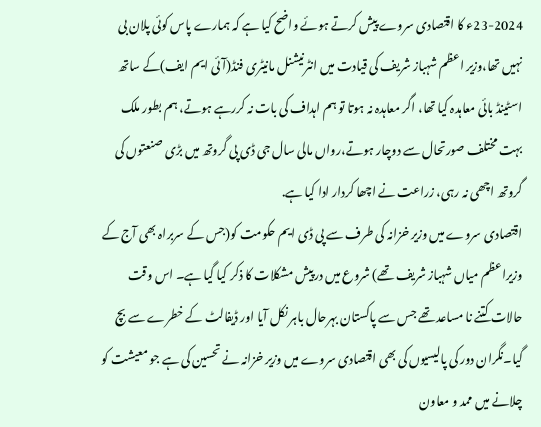23-2024ء کا اقتصادی سروے پیش کرتے ہوئے واضح کیا ہے کہ ہمارے پاس کوئی پلان بی نہیں تھا،وزیر اعظم شہباز شریف کی قیادت میں انٹرنیشنل مانیٹری فنڈ(آئی ایم ایف)کے ساتھ اسٹینڈ بائی معاہدہ کیا تھا، اگر معاہدہ نہ ہوتا تو ہم اہداف کی بات نہ کررہے ہوتے، ہم بطور ملک بہت مختلف صورتحال سے دوچار ہوتے،رواں مالی سال جی ڈی پی گروتھ میں بڑی صنعتوں کی گروتھ اچھی نہ رہی، زراعت نے اچھا کردار ادا کیا ہے.
اقتصادی سروے میں وزیر خزانہ کی طرف سے پی ڈی ایم حکومت کو(جس کے سربراہ بھی آج کے وزیراعظم میاں شہباز شریف تھے) شروع میں درپیش مشکلات کا ذکر کیا گیا ہے۔ اس وقت حالات کتنے نا مساعد تھے جس سے پاکستان بہرحال باہر نکل آیا اور ڈیفالٹ کے خطرے سے بچ گیا۔نگران دور کی پالیسیوں کی بھی اقتصادی سروے میں وزیر خزانہ نے تحسین کی ہے جو معیشت کو چلانے میں ممد و معاون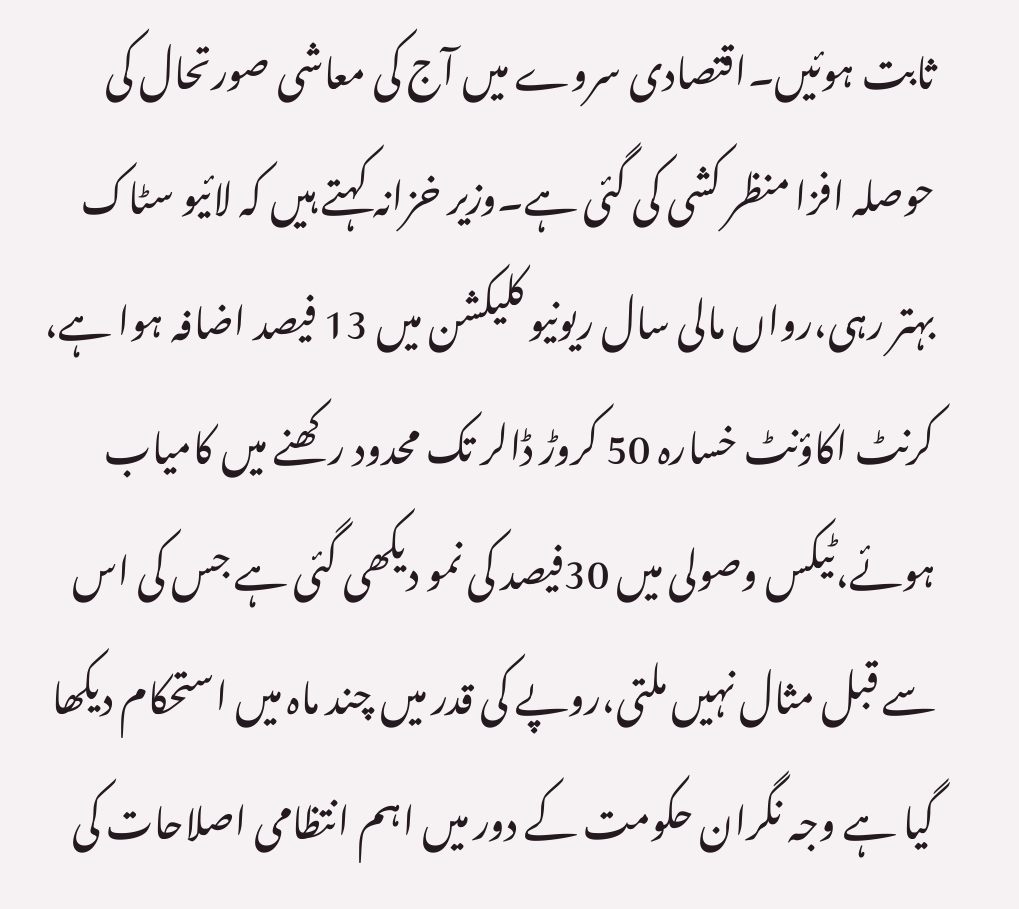ثابت ہوئیں۔اقتصادی سروے میں آج کی معاشی صورتحال کی حوصلہ افزا منظر کشی کی گئی ہے۔وزیر خزانہ کہتے ہیں کہ لائیو سٹاک بہتر رہی،رواں مالی سال ریونیو کلیکشن میں 13 فیصد اضافہ ہوا ہے، کرنٹ اکاؤنٹ خسارہ 50 کروڑ ڈالر تک محدود رکھنے میں کامیاب ہوئے،ٹیکس وصولی میں 30فیصد کی نمو دیکھی گئی ہے جس کی اس سے قبل مثال نہیں ملتی،روپے کی قدر میں چند ماہ میں استحکام دیکھا گیا ہے وجہ نگران حکومت کے دور میں اہم انتظامی اصلاحات کی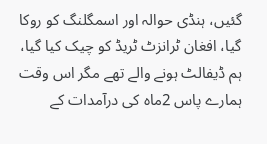گئیں، ہنڈی حوالہ اور اسمگلنگ کو روکا گیا، افغان ٹرانزٹ ٹریڈ کو چیک کیا گیا، ہم ڈیفالٹ ہونے والے تھے مگر اس وقت ہمارے پاس 2ماہ کی درآمدات کے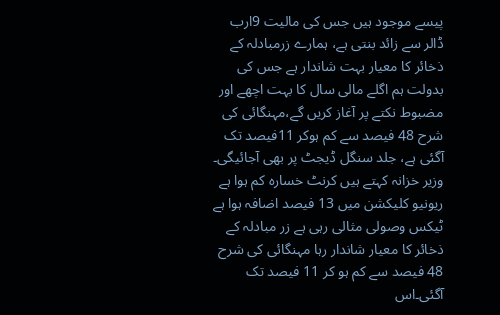پیسے موجود ہیں جس کی مالیت 9ارب ڈالر سے زائد بنتی ہے، ہمارے زرمبادلہ کے ذخائر کا معیار بہت شاندار ہے جس کی بدولت ہم اگلے مالی سال کا بہت اچھے اور مضبوط نکتے پر آغاز کریں گے،مہنگائی کی شرح 48 فیصد سے کم ہوکر 11فیصد تک آگئی ہے، جلد سنگل ڈیجٹ پر بھی آجائیگی۔
وزیر خزانہ کہتے ہیں کرنٹ خسارہ کم ہوا ہے ریونیو کلیکشن میں 13 فیصد اضافہ ہوا ہے ٹیکس وصولی مثالی رہی ہے زر مبادلہ کے ذخائر کا معیار شاندار رہا مہنگائی کی شرح 48 فیصد سے کم ہو کر 11 فیصد تک آگئی۔اس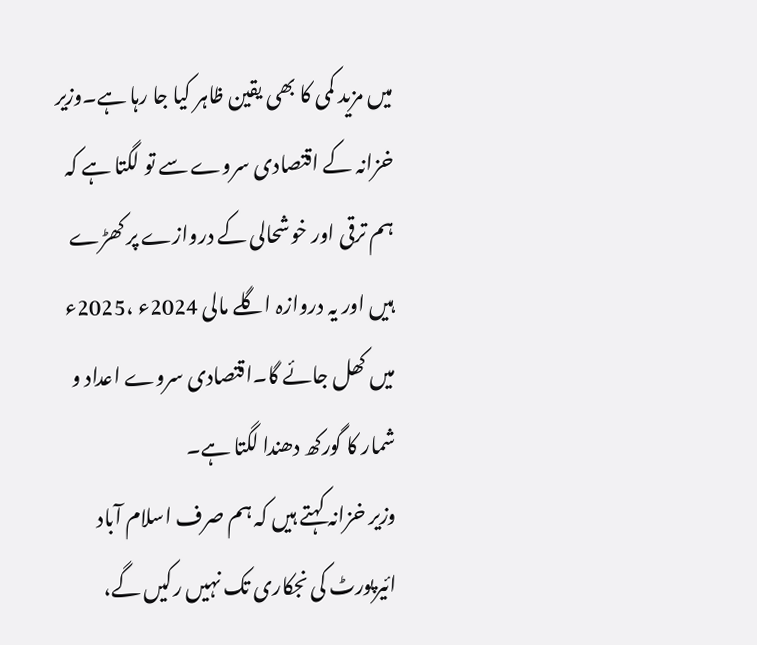میں مزید کمی کا بھی یقین ظاہر کیا جا رہا ہے۔وزیر خزانہ کے اقتصادی سروے سے تو لگتا ہے کہ ہم ترقی اور خوشحالی کے دروازے پر کھڑے ہیں اور یہ دروازہ اگلے مالی 2024ء ،2025ء میں کھل جائے گا۔اقتصادی سروے اعداد و شمار کا گورکھ دھندا لگتا ہے۔
وزیر خزانہ کہتے ہیں کہ ہم صرف اسلام آباد ائیرپورٹ کی نجکاری تک نہیں رکیں گے،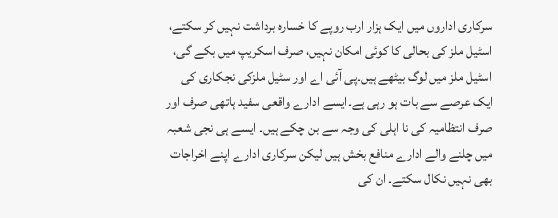سرکاری اداروں میں ایک ہزار ارب روپے کا خسارہ برداشت نہیں کر سکتے، اسٹیل ملز کی بحالی کا کوئی امکان نہیں، صرف اسکریپ میں بکے گی، اسٹیل ملز میں لوگ بیٹھے ہیں۔پی آئی اے اور سٹیل ملزکی نجکاری کی ایک عرصے سے بات ہو رہی ہے۔ایسے ادارے واقعی سفید ہاتھی صرف اور صرف انتظامیہ کی نا اہلی کی وجہ سے بن چکے ہیں۔ ایسے ہی نجی شعبہ میں چلنے والے ادارے منافع بخش ہیں لیکن سرکاری ادارے اپنے اخراجات بھی نہیں نکال سکتے۔ ان کی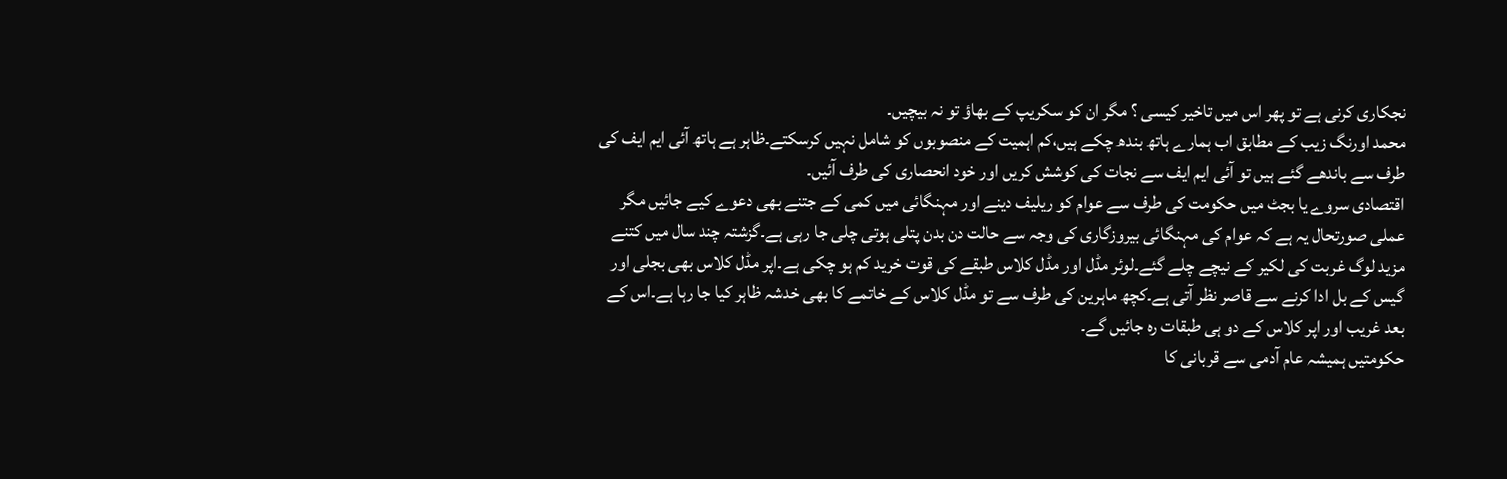نجکاری کرنی ہے تو پھر اس میں تاخیر کیسی ؟ مگر ان کو سکریپ کے بھاؤ تو نہ بیچیں۔
محمد اورنگ زیب کے مطابق اب ہمارے ہاتھ بندھ چکے ہیں،کم اہمیت کے منصوبوں کو شامل نہیں کرسکتے۔ظاہر ہے ہاتھ آئی ایم ایف کی طرف سے باندھے گئے ہیں تو آئی ایم ایف سے نجات کی کوشش کریں اور خود انحصاری کی طرف آئیں۔
اقتصادی سروے یا بجٹ میں حکومت کی طرف سے عوام کو ریلیف دینے اور مہنگائی میں کمی کے جتنے بھی دعوے کیے جائیں مگر عملی صورتحال یہ ہے کہ عوام کی مہنگائی بیروزگاری کی وجہ سے حالت دن بدن پتلی ہوتی چلی جا رہی ہے۔گزشتہ چند سال میں کتنے مزید لوگ غربت کی لکیر کے نیچے چلے گئے۔لوئر مڈل اور مڈل کلاس طبقے کی قوت خرید کم ہو چکی ہے۔اپر مڈل کلاس بھی بجلی اور گیس کے بل ادا کرنے سے قاصر نظر آتی ہے۔کچھ ماہرین کی طرف سے تو مڈل کلاس کے خاتمے کا بھی خدشہ ظاہر کیا جا رہا ہے۔اس کے بعد غریب اور اپر کلاس کے دو ہی طبقات رہ جائیں گے۔
حکومتیں ہمیشہ عام آدمی سے قربانی کا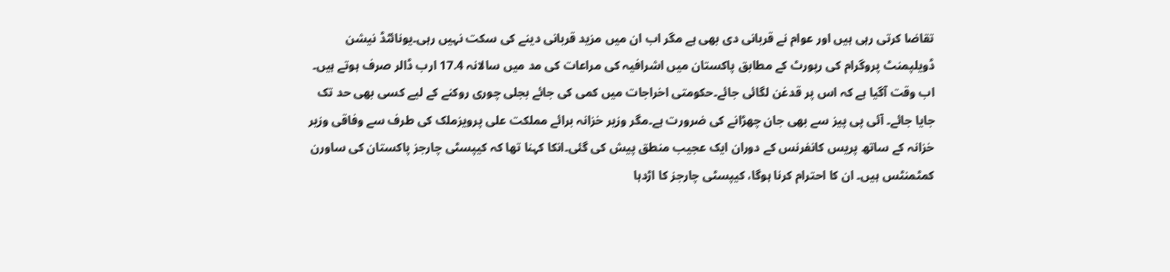تقاضا کرتی رہی ہیں اور عوام نے قربانی دی بھی ہے مگر اب ان میں مزید قربانی دینے کی سکت نہیں رہی۔یونائٹڈ نیشن ڈویلپمنٹ پروگرام کی رپورٹ کے مطابق پاکستان میں اشرافیہ کی مراعات کی مد میں سالانہ 17.4 ارب ڈالر صرف ہوتے ہیں۔ اب وقت آگیا ہے کہ اس پر قدغن لگائی جائے۔حکومتی اخراجات میں کمی کی جائے بجلی چوری روکنے کے لیے کسی بھی حد تک جایا جائے۔ آئی پی پیز سے بھی جان چھڑانے کی ضرورت ہے۔مگر وزیر خزانہ برائے مملکت علی پرویزملک کی طرف سے وفاقی وزیر خزانہ کے ساتھ پریس کانفرنس کے دوران ایک عجیب منطق پیش کی گئی۔انکا کہنا تھا کہ کیپسٹی چارجز پاکستان کی ساورن کمٹمنٹس ہیں۔ ان کا احترام کرنا ہوگا، کیپسٹی چارجز کا اڑدہا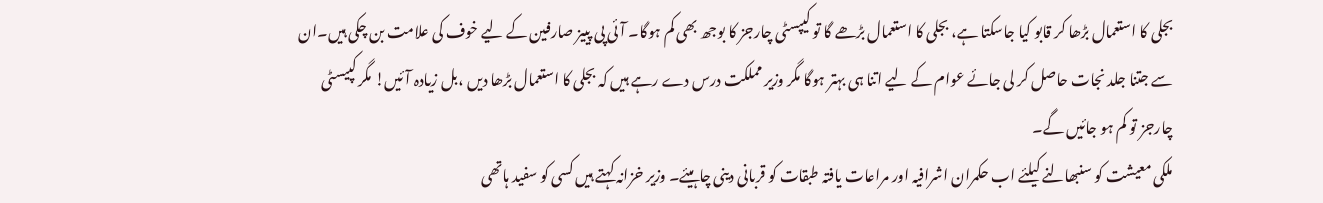بجلی کا استعمال بڑھا کر قابو کیا جاسکتا ہے، بجلی کا استعمال بڑھے گا تو کیپسٹی چارجز کا بوجھ بھی کم ہوگا۔ آئی پی پییز صارفین کے لیے خوف کی علامت بن چکی ہیں۔ان سے جتنا جلد نجات حاصل کر لی جائے عوام کے لیے اتنا ہی بہتر ہوگا مگر وزیر مملکت درس دے رہے ہیں کہ بجلی کا استعمال بڑھا دیں ،بل زیادہ آئیں! مگر کپیسٹی چارجز تو کم ہو جائیں گے۔
ملکی معیشت کو سنبھالنے کیلئے اب حکمران اشرافیہ اور مراعات یافتہ طبقات کو قربانی دینی چاہیئے۔ وزیر خزانہ کہتے ہیں کسی کو سفید ہاتھی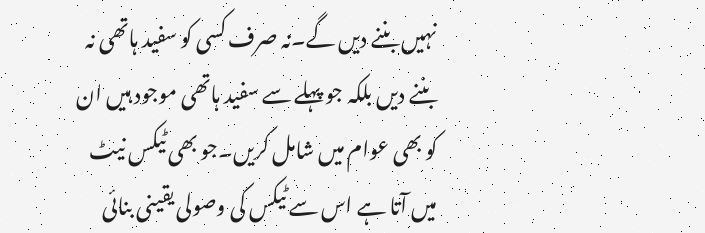نہیں بننے دیں گے۔نہ صرف کسی کو سفید ہاتھی نہ بننے دیں بلکہ جو پہلے سے سفید ہاتھی موجود ہیں ان کو بھی عوام میں شامل کریں۔جو بھی ٹیکس نیٹ میں آتا ہے اس سے ٹیکس کی وصولی یقینی بنائی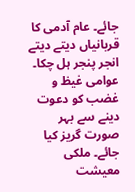جائے۔ عام آدمی کا قربانیاں دیتے دیتے انجر پنجر ہل چکا۔ عوامی غیظ و غضب کو دعوت دینے سے بہر صورت گریز کیا جائے۔ ملکی معیشت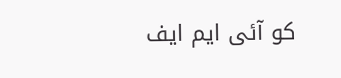کو آئی ایم ایف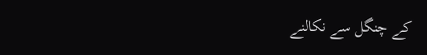کے چنگل سے نکالنے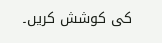کی کوشش کریں۔